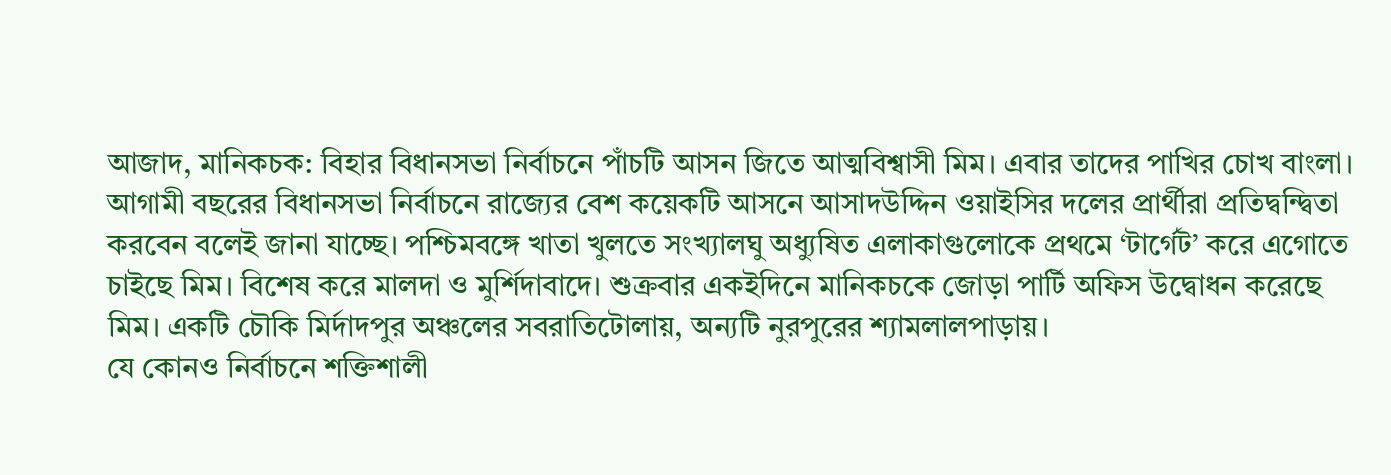আজাদ, মানিকচক: বিহার বিধানসভা নির্বাচনে পাঁচটি আসন জিতে আত্মবিশ্বাসী মিম। এবার তাদের পাখির চোখ বাংলা। আগামী বছরের বিধানসভা নির্বাচনে রাজ্যের বেশ কয়েকটি আসনে আসাদউদ্দিন ওয়াইসির দলের প্রার্থীরা প্রতিদ্বন্দ্বিতা করবেন বলেই জানা যাচ্ছে। পশ্চিমবঙ্গে খাতা খুলতে সংখ্যালঘু অধ্যুষিত এলাকাগুলোকে প্রথমে ‘টার্গেট’ করে এগোতে চাইছে মিম। বিশেষ করে মালদা ও মুর্শিদাবাদে। শুক্রবার একইদিনে মানিকচকে জোড়া পার্টি অফিস উদ্বোধন করেছে মিম। একটি চৌকি মির্দাদপুর অঞ্চলের সবরাতিটোলায়, অন্যটি নুরপুরের শ্যামলালপাড়ায়।
যে কোনও নির্বাচনে শক্তিশালী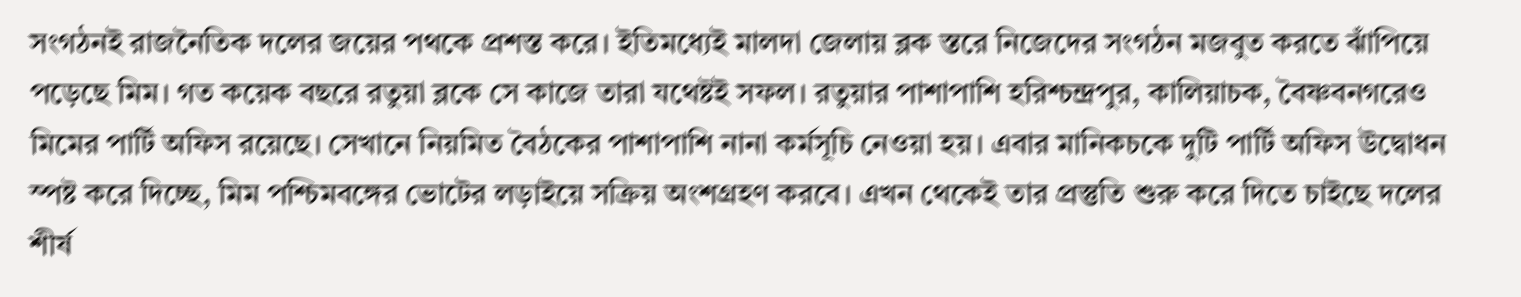সংগঠনই রাজনৈতিক দলের জয়ের পথকে প্রশস্ত করে। ইতিমধ্যেই মালদা জেলায় ব্লক স্তরে নিজেদের সংগঠন মজবুত করতে ঝাঁপিয়ে পড়েছে মিম। গত কয়েক বছরে রতুয়া ব্লকে সে কাজে তারা যথেষ্টই সফল। রতুয়ার পাশাপাশি হরিশ্চন্দ্রপুর, কালিয়াচক, বৈষ্ণবনগরেও মিমের পার্টি অফিস রয়েছে। সেখানে নিয়মিত বৈঠকের পাশাপাশি নানা কর্মসূচি নেওয়া হয়। এবার মানিকচকে দুটি পার্টি অফিস উদ্বোধন স্পষ্ট করে দিচ্ছে, মিম পশ্চিমবঙ্গের ভোটের লড়াইয়ে সক্রিয় অংশগ্রহণ করবে। এখন থেকেই তার প্রস্তুতি শুরু করে দিতে চাইছে দলের শীর্ষ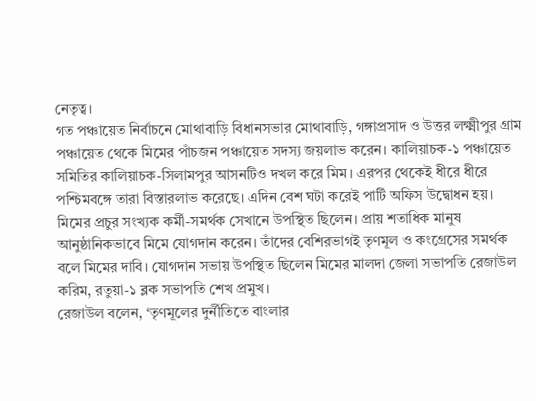নেতৃত্ব।
গত পঞ্চায়েত নির্বাচনে মোথাবাড়ি বিধানসভার মোথাবাড়ি, গঙ্গাপ্রসাদ ও উত্তর লক্ষ্মীপুর গ্রাম পঞ্চায়েত থেকে মিমের পাঁচজন পঞ্চায়েত সদস্য জয়লাভ করেন। কালিয়াচক-১ পঞ্চায়েত সমিতির কালিয়াচক-সিলামপুর আসনটিও দখল করে মিম। এরপর থেকেই ধীরে ধীরে পশ্চিমবঙ্গে তারা বিস্তারলাভ করেছে। এদিন বেশ ঘটা করেই পার্টি অফিস উদ্বোধন হয়। মিমের প্রচুর সংখ্যক কর্মী-সমর্থক সেখানে উপস্থিত ছিলেন। প্রায় শতাধিক মানুষ আনুষ্ঠানিকভাবে মিমে যোগদান করেন। তাঁদের বেশিরভাগই তৃণমূল ও কংগ্রেসের সমর্থক বলে মিমের দাবি। যোগদান সভায় উপস্থিত ছিলেন মিমের মালদা জেলা সভাপতি রেজাউল করিম, রতুয়া-১ ব্লক সভাপতি শেখ প্রমুখ।
রেজাউল বলেন, ‘তৃণমূলের দুর্নীতিতে বাংলার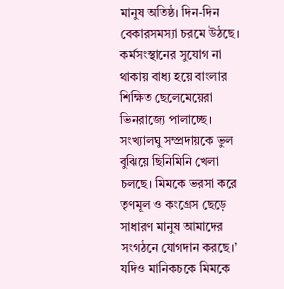মানুষ অতিষ্ঠ। দিন-দিন বেকারসমস্যা চরমে উঠছে। কর্মসংস্থানের সুযোগ না থাকায় বাধ্য হয়ে বাংলার শিক্ষিত ছেলেমেয়েরা ভিনরাজ্যে পালাচ্ছে। সংখ্যালঘু সম্প্রদায়কে ভুল বুঝিয়ে ছিনিমিনি খেলা চলছে। মিমকে ভরসা করে তৃণমূল ও কংগ্রেস ছেড়ে সাধারণ মানুষ আমাদের সংগঠনে যোগদান করছে।’
যদিও মানিকচকে মিমকে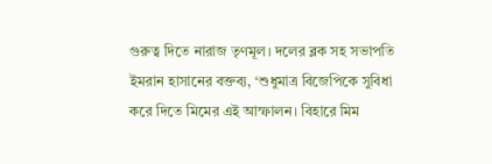গুরুত্ব দিতে নারাজ তৃণমূল। দলের ব্লক সহ সভাপতি ইমরান হাসানের বক্তব্য, ‘শুধুমাত্র বিজেপিকে সুবিধা করে দিতে মিমের এই আস্ফালন। বিহারে মিম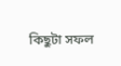কিছুটা সফল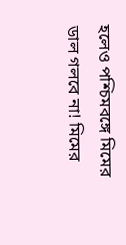হলেও পশ্চিমবঙ্গে মিমের ডাল গলবে না! মিমের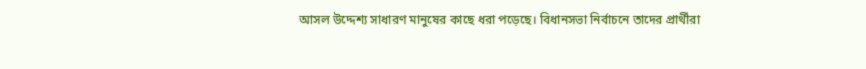আসল উদ্দেশ্য সাধারণ মানুষের কাছে ধরা পড়েছে। বিধানসভা নির্বাচনে তাদের প্রার্থীরা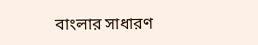বাংলার সাধারণ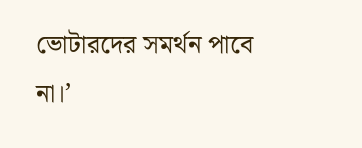ভোটারদের সমর্থন পাবে না।’